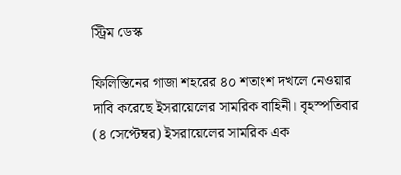স্ট্রিম ডেস্ক

ফিলিস্তিনের গাজা শহরের ৪০ শতাংশ দখলে নেওয়ার দাবি করেছে ইসরায়েলের সামরিক বাহিনী। বৃহস্পতিবার (৪ সেপ্টেম্বর) ইসরায়েলের সামরিক এক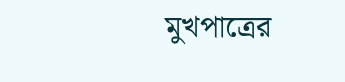মুখপাত্রের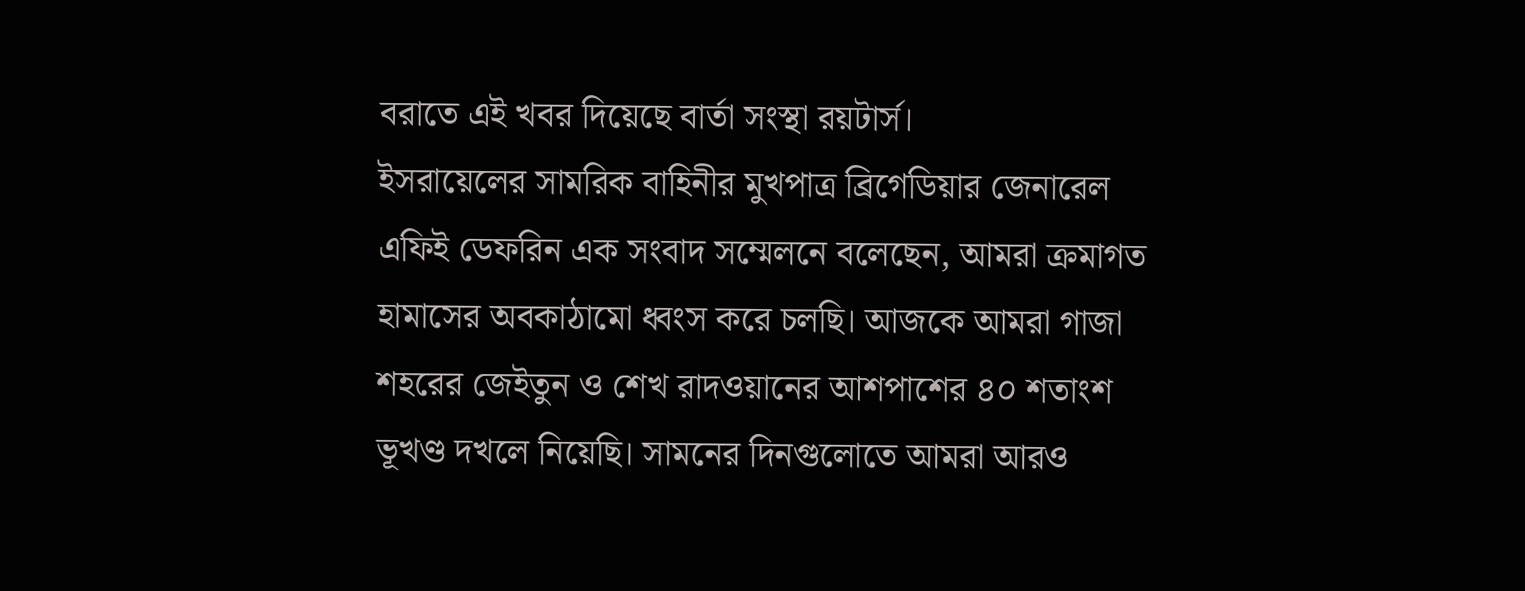বরাতে এই খবর দিয়েছে বার্তা সংস্থা রয়টার্স।
ইসরায়েলের সামরিক বাহিনীর মুখপাত্র ব্রিগেডিয়ার জেনারেল এফিই ডেফরিন এক সংবাদ সম্মেলনে বলেছেন, আমরা ক্রমাগত হামাসের অবকাঠামো ধ্বংস করে চলছি। আজকে আমরা গাজা শহরের জেইতুন ও শেখ রাদওয়ানের আশপাশের ৪০ শতাংশ ভূখণ্ড দখলে নিয়েছি। সামনের দিনগুলোতে আমরা আরও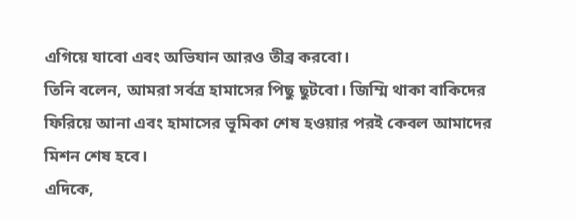এগিয়ে যাবো এবং অভিযান আরও তীব্র করবো।
তিনি বলেন, আমরা সর্বত্র হামাসের পিছু ছুটবো। জিম্মি থাকা বাকিদের ফিরিয়ে আনা এবং হামাসের ভূমিকা শেষ হওয়ার পরই কেবল আমাদের মিশন শেষ হবে।
এদিকে,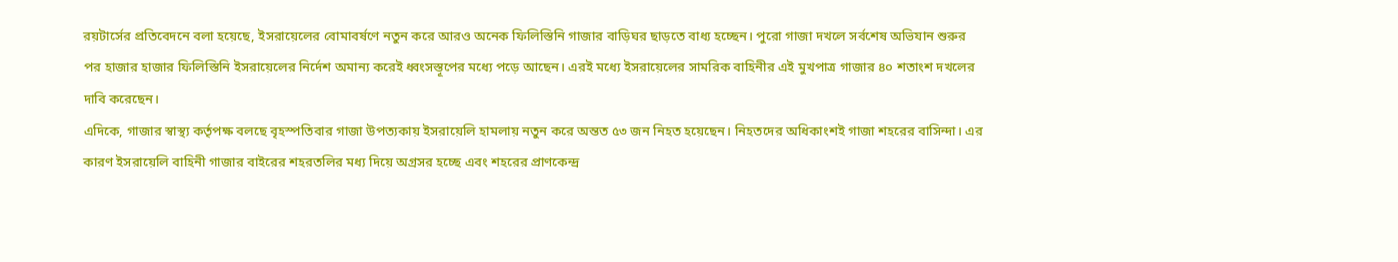রয়টার্সের প্রতিবেদনে বলা হয়েছে, ইসরায়েলের বোমাবর্ষণে নতুন করে আরও অনেক ফিলিস্তিনি গাজার বাড়িঘর ছাড়তে বাধ্য হচ্ছেন। পুরো গাজা দখলে সর্বশেষ অভিযান শুরুর পর হাজার হাজার ফিলিস্তিনি ইসরায়েলের নির্দেশ অমান্য করেই ধ্বংসস্তূপের মধ্যে পড়ে আছেন। এরই মধ্যে ইসরায়েলের সামরিক বাহিনীর এই মুখপাত্র গাজার ৪০ শতাংশ দখলের দাবি করেছেন।
এদিকে, গাজার স্বাস্থ্য কর্তৃপক্ষ বলছে বৃহস্পতিবার গাজা উপত্যকায় ইসরায়েলি হামলায় নতুন করে অন্তত ৫৩ জন নিহত হয়েছেন। নিহতদের অধিকাংশই গাজা শহরের বাসিন্দা। এর কারণ ইসরায়েলি বাহিনী গাজার বাইরের শহরতলির মধ্য দিয়ে অগ্রসর হচ্ছে এবং শহরের প্রাণকেন্দ্র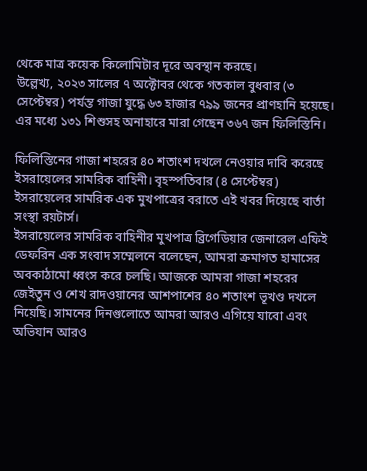থেকে মাত্র কয়েক কিলোমিটার দূরে অবস্থান করছে।
উল্লেখ্য, ২০২৩ সালের ৭ অক্টোবর থেকে গতকাল বুধবার (৩ সেপ্টেম্বর) পর্যন্ত গাজা যুদ্ধে ৬৩ হাজার ৭৯৯ জনের প্রাণহানি হয়েছে। এর মধ্যে ১৩১ শিশুসহ অনাহারে মারা গেছেন ৩৬৭ জন ফিলিস্তিনি।

ফিলিস্তিনের গাজা শহরের ৪০ শতাংশ দখলে নেওয়ার দাবি করেছে ইসরায়েলের সামরিক বাহিনী। বৃহস্পতিবার (৪ সেপ্টেম্বর) ইসরায়েলের সামরিক এক মুখপাত্রের বরাতে এই খবর দিয়েছে বার্তা সংস্থা রয়টার্স।
ইসরায়েলের সামরিক বাহিনীর মুখপাত্র ব্রিগেডিয়ার জেনারেল এফিই ডেফরিন এক সংবাদ সম্মেলনে বলেছেন, আমরা ক্রমাগত হামাসের অবকাঠামো ধ্বংস করে চলছি। আজকে আমরা গাজা শহরের জেইতুন ও শেখ রাদওয়ানের আশপাশের ৪০ শতাংশ ভূখণ্ড দখলে নিয়েছি। সামনের দিনগুলোতে আমরা আরও এগিয়ে যাবো এবং অভিযান আরও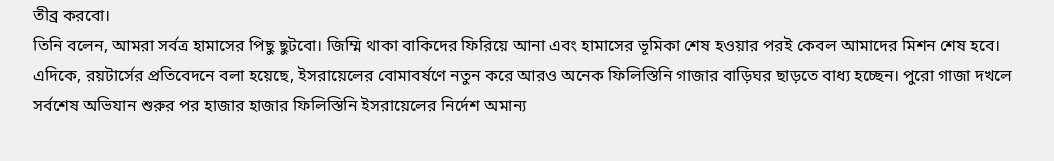তীব্র করবো।
তিনি বলেন, আমরা সর্বত্র হামাসের পিছু ছুটবো। জিম্মি থাকা বাকিদের ফিরিয়ে আনা এবং হামাসের ভূমিকা শেষ হওয়ার পরই কেবল আমাদের মিশন শেষ হবে।
এদিকে, রয়টার্সের প্রতিবেদনে বলা হয়েছে, ইসরায়েলের বোমাবর্ষণে নতুন করে আরও অনেক ফিলিস্তিনি গাজার বাড়িঘর ছাড়তে বাধ্য হচ্ছেন। পুরো গাজা দখলে সর্বশেষ অভিযান শুরুর পর হাজার হাজার ফিলিস্তিনি ইসরায়েলের নির্দেশ অমান্য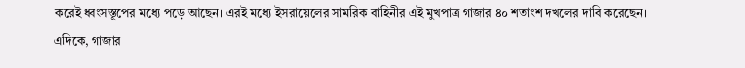করেই ধ্বংসস্তূপের মধ্যে পড়ে আছেন। এরই মধ্যে ইসরায়েলের সামরিক বাহিনীর এই মুখপাত্র গাজার ৪০ শতাংশ দখলের দাবি করেছেন।
এদিকে, গাজার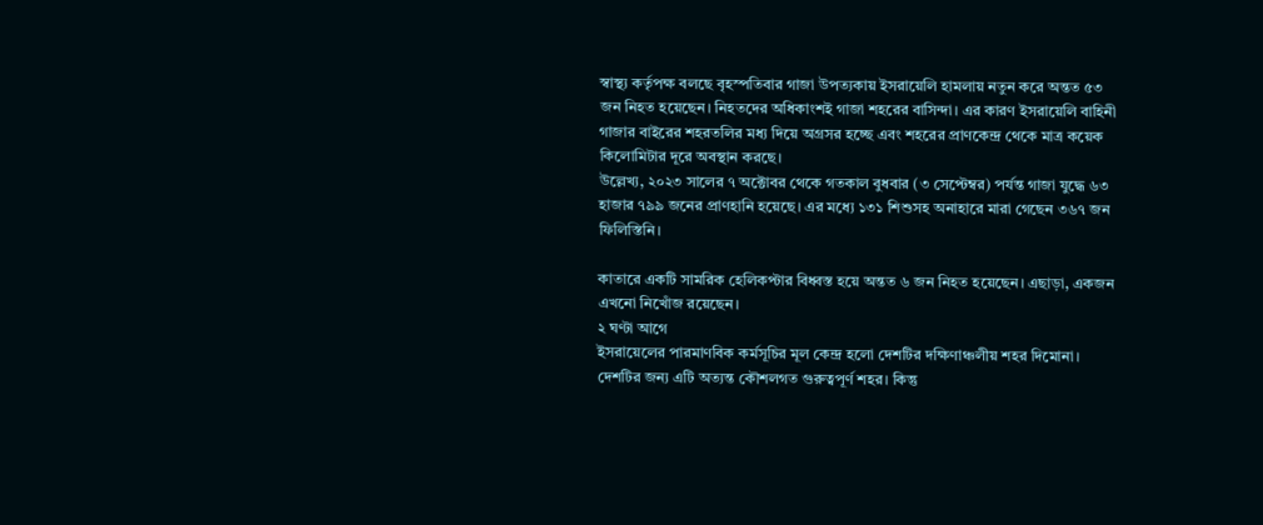স্বাস্থ্য কর্তৃপক্ষ বলছে বৃহস্পতিবার গাজা উপত্যকায় ইসরায়েলি হামলায় নতুন করে অন্তত ৫৩ জন নিহত হয়েছেন। নিহতদের অধিকাংশই গাজা শহরের বাসিন্দা। এর কারণ ইসরায়েলি বাহিনী গাজার বাইরের শহরতলির মধ্য দিয়ে অগ্রসর হচ্ছে এবং শহরের প্রাণকেন্দ্র থেকে মাত্র কয়েক কিলোমিটার দূরে অবস্থান করছে।
উল্লেখ্য, ২০২৩ সালের ৭ অক্টোবর থেকে গতকাল বুধবার (৩ সেপ্টেম্বর) পর্যন্ত গাজা যুদ্ধে ৬৩ হাজার ৭৯৯ জনের প্রাণহানি হয়েছে। এর মধ্যে ১৩১ শিশুসহ অনাহারে মারা গেছেন ৩৬৭ জন ফিলিস্তিনি।

কাতারে একটি সামরিক হেলিকপ্টার বিধ্বস্ত হয়ে অন্তত ৬ জন নিহত হয়েছেন। এছাড়া, একজন এখনো নিখোঁজ রয়েছেন।
২ ঘণ্টা আগে
ইসরায়েলের পারমাণবিক কর্মসূচির মূল কেন্দ্র হলো দেশটির দক্ষিণাঞ্চলীয় শহর দিমোনা। দেশটির জন্য এটি অত্যন্ত কৌশলগত গুরুত্বপূর্ণ শহর। কিন্তু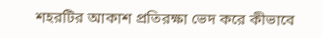শহরটির আকাশ প্রতিরক্ষা ভেদ করে কীভাবে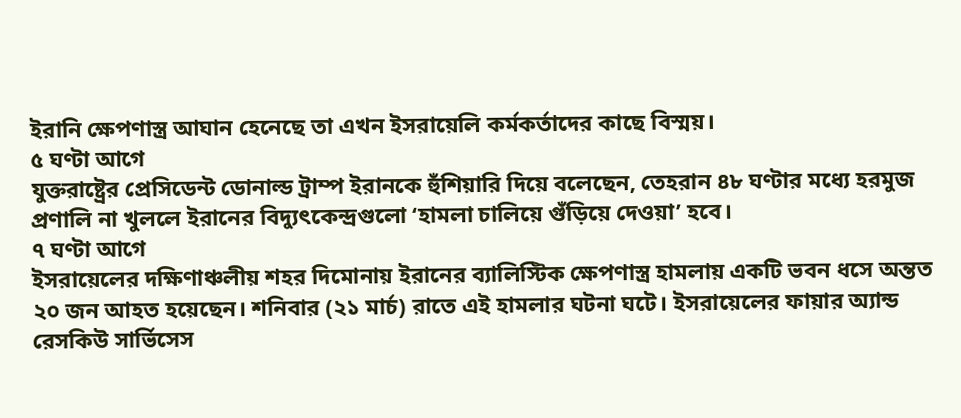ইরানি ক্ষেপণাস্ত্র আঘান হেনেছে তা এখন ইসরায়েলি কর্মকর্তাদের কাছে বিস্ময়।
৫ ঘণ্টা আগে
যুক্তরাষ্ট্রের প্রেসিডেন্ট ডোনাল্ড ট্রাম্প ইরানকে হুঁশিয়ারি দিয়ে বলেছেন, তেহরান ৪৮ ঘণ্টার মধ্যে হরমুজ প্রণালি না খুললে ইরানের বিদ্যুৎকেন্দ্রগুলো ‘হামলা চালিয়ে গুঁড়িয়ে দেওয়া’ হবে।
৭ ঘণ্টা আগে
ইসরায়েলের দক্ষিণাঞ্চলীয় শহর দিমোনায় ইরানের ব্যালিস্টিক ক্ষেপণাস্ত্র হামলায় একটি ভবন ধসে অন্তত ২০ জন আহত হয়েছেন। শনিবার (২১ মার্চ) রাতে এই হামলার ঘটনা ঘটে। ইসরায়েলের ফায়ার অ্যান্ড রেসকিউ সার্ভিসেস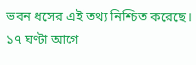ভবন ধসের এই তথ্য নিশ্চিত করেছে।
১৭ ঘণ্টা আগে